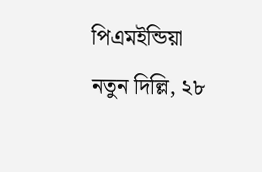পিএমইন্ডিয়া
নতুন দিল্লি, ২৮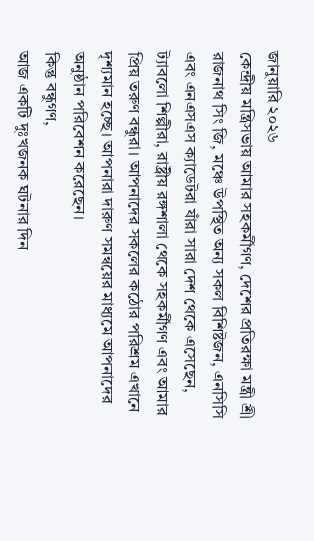জানুয়ারি ২০২৬
কেন্দ্রীয় মন্ত্রিসভায় আমার সহকর্মীগণ, দেশের প্রতিরক্ষা মন্ত্রী শ্রী রাজনাথ সিং জি, মঞ্চে উপস্থিত অন্য সকল বিশিষ্টজন, এনসিসি এবং এনএসএস ক্যাডেটরা যাঁরা সারা দেশ থেকে এসেছেন, ট্যাবলো শিল্পীরা, রাষ্ট্রীয় রঙ্গশালা থেকে সহকর্মীগণ এবং আমার প্রিয় তরুণ বন্ধুরা। আপনাদের সকলের কঠোর পরিশ্রম এখানে দৃশ্যমান হচ্ছে। আপনারা দারুণ সমন্বয়ের মাধ্যমে আপনাদের অনুষ্ঠান পরিবেশন করেছেন।
কিন্তু বন্ধুগণ,
আজ একটি দুঃখজনক ঘটনার দিন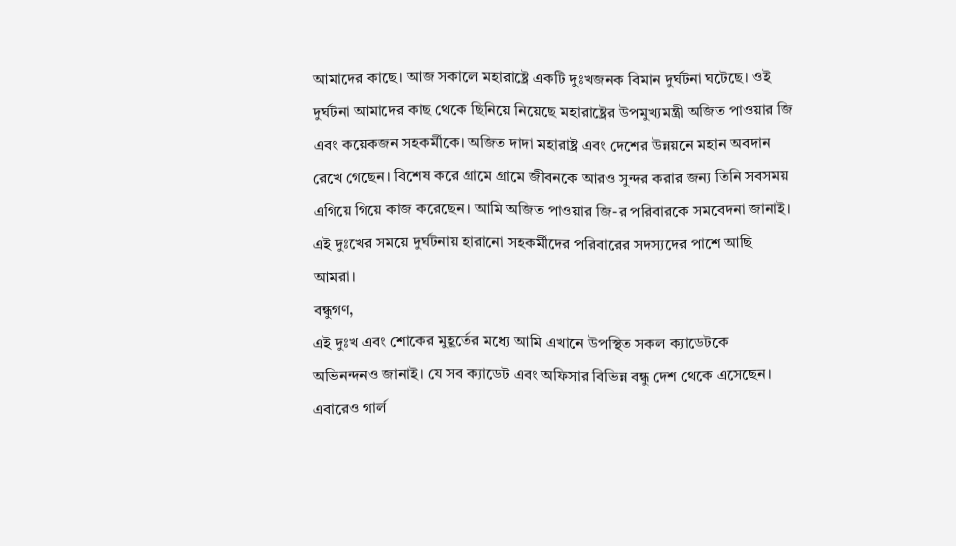আমাদের কাছে। আজ সকালে মহারাষ্ট্রে একটি দুঃখজনক বিমান দুর্ঘটনা ঘটেছে। ওই দুর্ঘটনা আমাদের কাছ থেকে ছিনিয়ে নিয়েছে মহারাষ্ট্রের উপমুখ্যমন্ত্রী অজিত পাওয়ার জি এবং কয়েকজন সহকর্মীকে। অজিত দাদা মহারাষ্ট্র এবং দেশের উন্নয়নে মহান অবদান রেখে গেছেন। বিশেষ করে গ্রামে গ্রামে জীবনকে আরও সুন্দর করার জন্য তিনি সবসময় এগিয়ে গিয়ে কাজ করেছেন। আমি অজিত পাওয়ার জি-র পরিবারকে সমবেদনা জানাই। এই দুঃখের সময়ে দুর্ঘটনায় হারানো সহকর্মীদের পরিবারের সদস্যদের পাশে আছি আমরা।
বন্ধুগণ,
এই দুঃখ এবং শোকের মুহূর্তের মধ্যে আমি এখানে উপস্থিত সকল ক্যাডেটকে অভিনন্দনও জানাই। যে সব ক্যাডেট এবং অফিসার বিভিন্ন বন্ধু দেশ থেকে এসেছেন। এবারেও গার্ল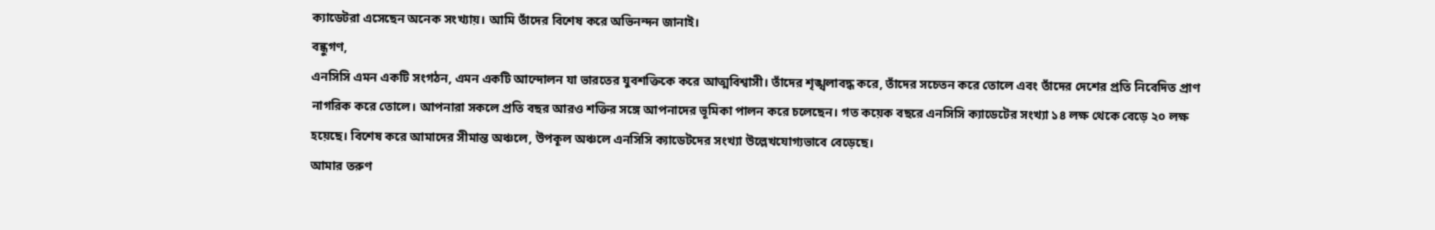ক্যাডেটরা এসেছেন অনেক সংখ্যায়। আমি তাঁদের বিশেষ করে অভিনন্দন জানাই।
বন্ধুগণ,
এনসিসি এমন একটি সংগঠন, এমন একটি আন্দোলন যা ভারতের যুবশক্তিকে করে আত্মবিশ্বাসী। তাঁদের শৃঙ্খলাবদ্ধ করে, তাঁদের সচেতন করে তোলে এবং তাঁদের দেশের প্রতি নিবেদিত প্রাণ নাগরিক করে তোলে। আপনারা সকলে প্রতি বছর আরও শক্তির সঙ্গে আপনাদের ভূমিকা পালন করে চলেছেন। গত কয়েক বছরে এনসিসি ক্যাডেটের সংখ্যা ১৪ লক্ষ থেকে বেড়ে ২০ লক্ষ হয়েছে। বিশেষ করে আমাদের সীমান্ত অঞ্চলে, উপকূল অঞ্চলে এনসিসি ক্যাডেটদের সংখ্যা উল্লেখযোগ্যভাবে বেড়েছে।
আমার তরুণ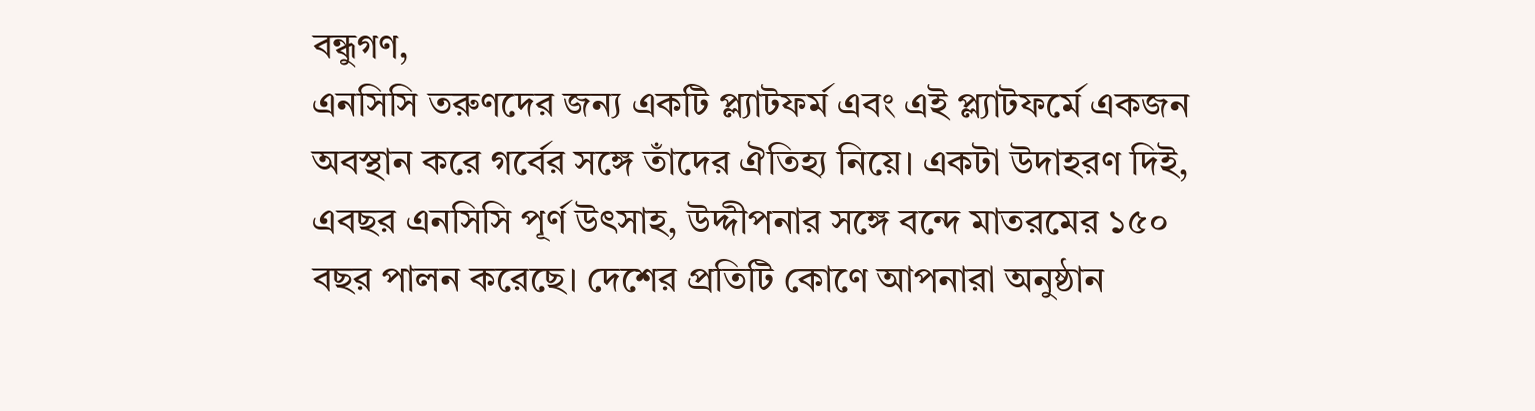বন্ধুগণ,
এনসিসি তরুণদের জন্য একটি প্ল্যাটফর্ম এবং এই প্ল্যাটফর্মে একজন অবস্থান করে গর্বের সঙ্গে তাঁদের ঐতিহ্য নিয়ে। একটা উদাহরণ দিই, এবছর এনসিসি পূর্ণ উৎসাহ, উদ্দীপনার সঙ্গে বন্দে মাতরমের ১৫০ বছর পালন করেছে। দেশের প্রতিটি কোণে আপনারা অনুষ্ঠান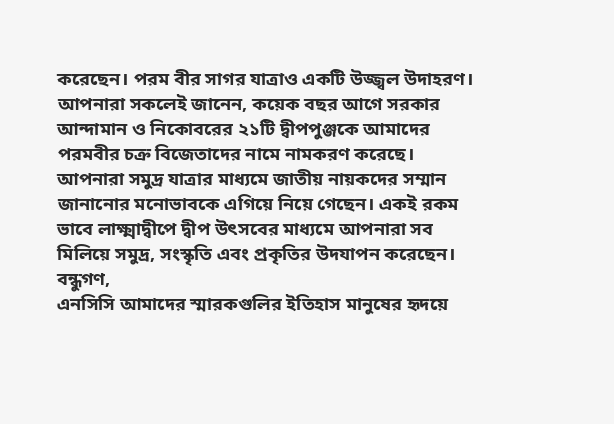করেছেন। পরম বীর সাগর যাত্রাও একটি উজ্জ্বল উদাহরণ। আপনারা সকলেই জানেন, কয়েক বছর আগে সরকার আন্দামান ও নিকোবরের ২১টি দ্বীপপুঞ্জকে আমাদের পরমবীর চক্র বিজেতাদের নামে নামকরণ করেছে। আপনারা সমুদ্র যাত্রার মাধ্যমে জাতীয় নায়কদের সম্মান জানানোর মনোভাবকে এগিয়ে নিয়ে গেছেন। একই রকম ভাবে লাক্ষ্মাদ্বীপে দ্বীপ উৎসবের মাধ্যমে আপনারা সব মিলিয়ে সমুদ্র, সংস্কৃতি এবং প্রকৃতির উদযাপন করেছেন।
বন্ধুগণ,
এনসিসি আমাদের স্মারকগুলির ইতিহাস মানুষের হৃদয়ে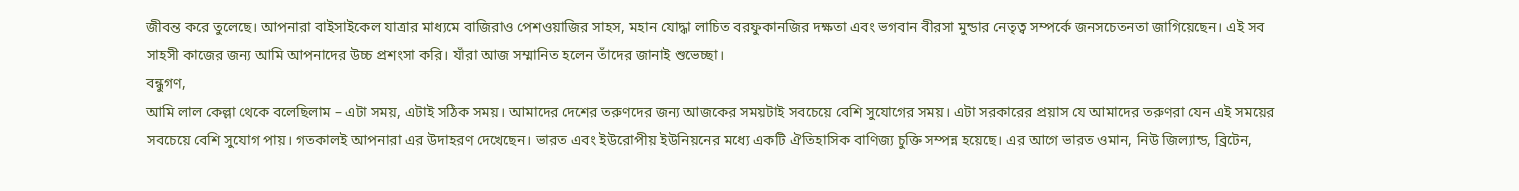জীবন্ত করে তুলেছে। আপনারা বাইসাইকেল যাত্রার মাধ্যমে বাজিরাও পেশওয়াজির সাহস, মহান যোদ্ধা লাচিত বরফুকানজির দক্ষতা এবং ভগবান বীরসা মুন্ডার নেতৃত্ব সম্পর্কে জনসচেতনতা জাগিয়েছেন। এই সব সাহসী কাজের জন্য আমি আপনাদের উচ্চ প্রশংসা করি। যাঁরা আজ সম্মানিত হলেন তাঁদের জানাই শুভেচ্ছা।
বন্ধুগণ,
আমি লাল কেল্লা থেকে বলেছিলাম – এটা সময়, এটাই সঠিক সময়। আমাদের দেশের তরুণদের জন্য আজকের সময়টাই সবচেয়ে বেশি সুযোগের সময়। এটা সরকারের প্রয়াস যে আমাদের তরুণরা যেন এই সময়ের সবচেয়ে বেশি সুযোগ পায়। গতকালই আপনারা এর উদাহরণ দেখেছেন। ভারত এবং ইউরোপীয় ইউনিয়নের মধ্যে একটি ঐতিহাসিক বাণিজ্য চুক্তি সম্পন্ন হয়েছে। এর আগে ভারত ওমান, নিউ জিল্যান্ড, ব্রিটেন,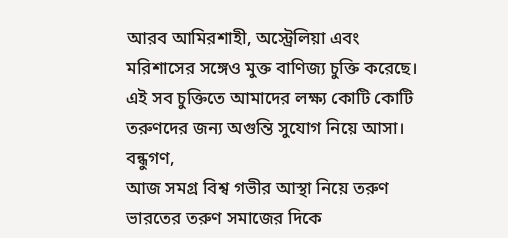আরব আমিরশাহী, অস্ট্রেলিয়া এবং মরিশাসের সঙ্গেও মুক্ত বাণিজ্য চুক্তি করেছে। এই সব চুক্তিতে আমাদের লক্ষ্য কোটি কোটি তরুণদের জন্য অগুন্তি সুযোগ নিয়ে আসা।
বন্ধুগণ,
আজ সমগ্র বিশ্ব গভীর আস্থা নিয়ে তরুণ ভারতের তরুণ সমাজের দিকে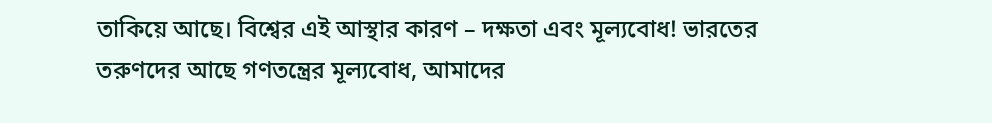তাকিয়ে আছে। বিশ্বের এই আস্থার কারণ – দক্ষতা এবং মূল্যবোধ! ভারতের তরুণদের আছে গণতন্ত্রের মূল্যবোধ, আমাদের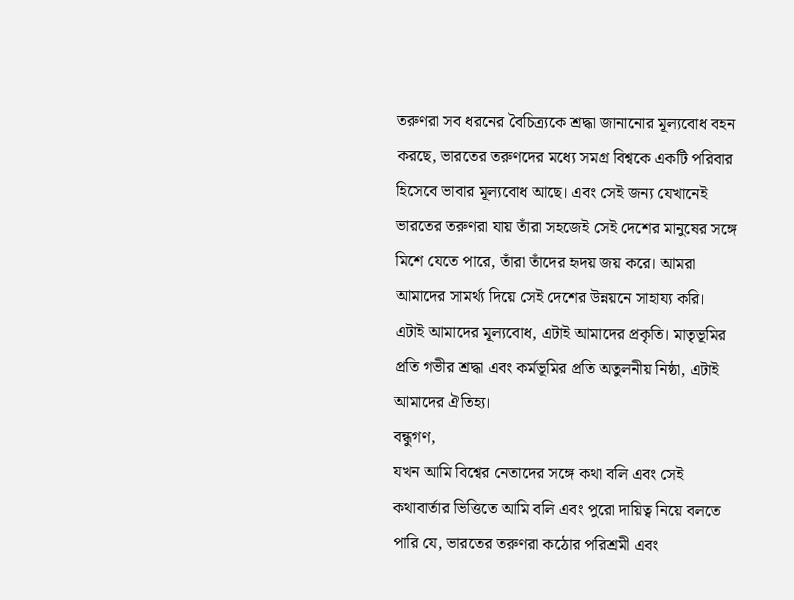তরুণরা সব ধরনের বৈচিত্র্যকে শ্রদ্ধা জানানোর মূল্যবোধ বহন করছে, ভারতের তরুণদের মধ্যে সমগ্র বিশ্বকে একটি পরিবার হিসেবে ভাবার মূল্যবোধ আছে। এবং সেই জন্য যেখানেই ভারতের তরুণরা যায় তাঁরা সহজেই সেই দেশের মানুষের সঙ্গে মিশে যেতে পারে, তাঁরা তাঁদের হৃদয় জয় করে। আমরা আমাদের সামর্থ্য দিয়ে সেই দেশের উন্নয়নে সাহায্য করি। এটাই আমাদের মূল্যবোধ, এটাই আমাদের প্রকৃতি। মাতৃভূমির প্রতি গভীর শ্রদ্ধা এবং কর্মভূমির প্রতি অতুলনীয় নিষ্ঠা, এটাই আমাদের ঐতিহ্য।
বন্ধুগণ,
যখন আমি বিশ্বের নেতাদের সঙ্গে কথা বলি এবং সেই কথাবার্তার ভিত্তিতে আমি বলি এবং পুরো দায়িত্ব নিয়ে বলতে পারি যে, ভারতের তরুণরা কঠোর পরিশ্রমী এবং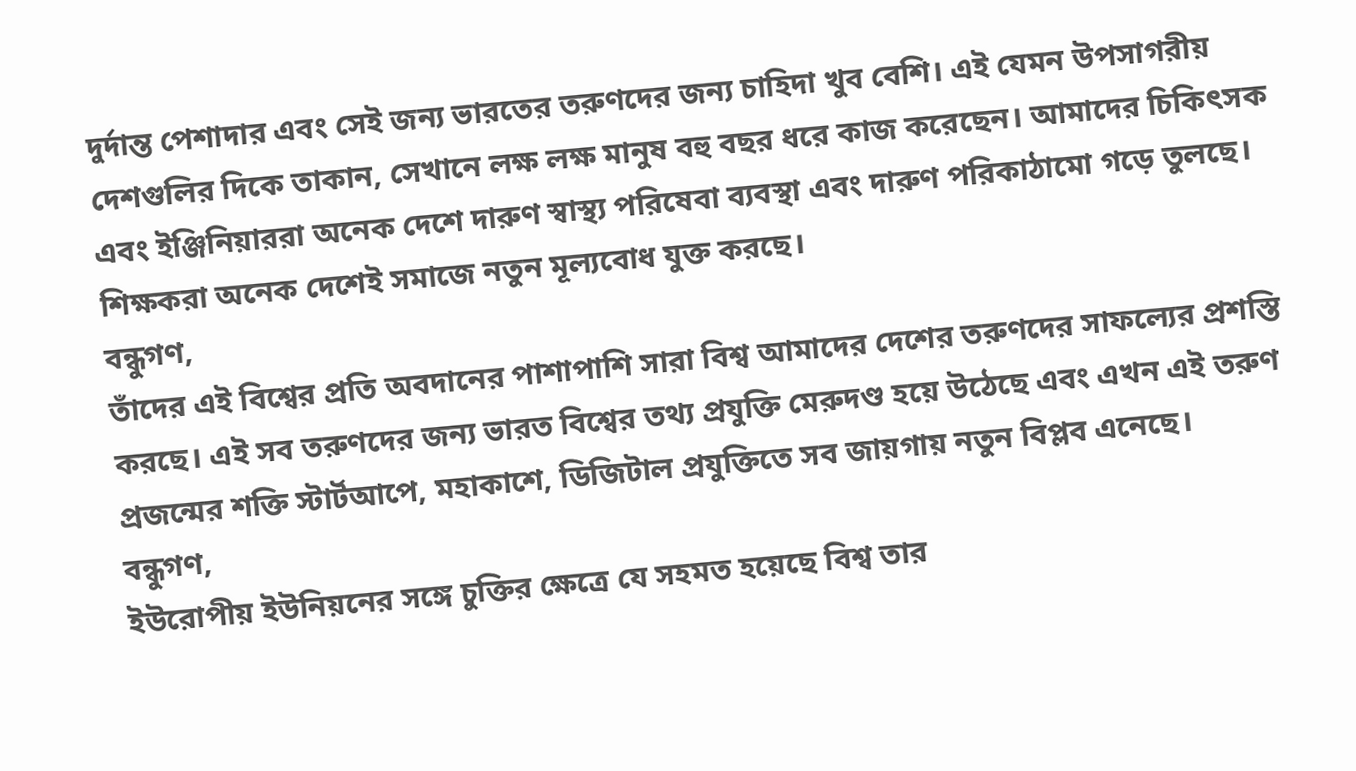দুর্দান্ত পেশাদার এবং সেই জন্য ভারতের তরুণদের জন্য চাহিদা খুব বেশি। এই যেমন উপসাগরীয় দেশগুলির দিকে তাকান, সেখানে লক্ষ লক্ষ মানুষ বহু বছর ধরে কাজ করেছেন। আমাদের চিকিৎসক এবং ইঞ্জিনিয়াররা অনেক দেশে দারুণ স্বাস্থ্য পরিষেবা ব্যবস্থা এবং দারুণ পরিকাঠামো গড়ে তুলছে। শিক্ষকরা অনেক দেশেই সমাজে নতুন মূল্যবোধ যুক্ত করছে।
বন্ধুগণ,
তাঁদের এই বিশ্বের প্রতি অবদানের পাশাপাশি সারা বিশ্ব আমাদের দেশের তরুণদের সাফল্যের প্রশস্তি করছে। এই সব তরুণদের জন্য ভারত বিশ্বের তথ্য প্রযুক্তি মেরুদণ্ড হয়ে উঠেছে এবং এখন এই তরুণ প্রজন্মের শক্তি স্টার্টআপে, মহাকাশে, ডিজিটাল প্রযুক্তিতে সব জায়গায় নতুন বিপ্লব এনেছে।
বন্ধুগণ,
ইউরোপীয় ইউনিয়নের সঙ্গে চুক্তির ক্ষেত্রে যে সহমত হয়েছে বিশ্ব তার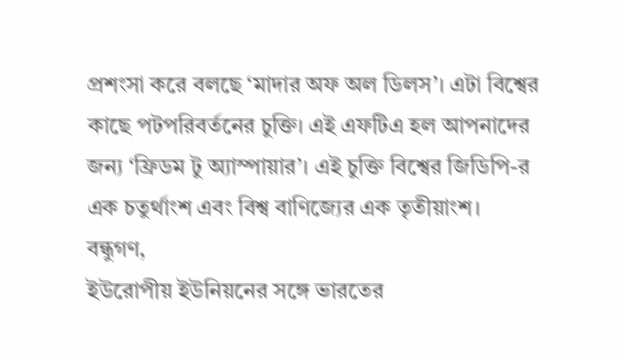প্রশংসা করে বলছে ‘মাদার অফ অল ডিলস’। এটা বিশ্বের কাছে পটপরিবর্তনের চুক্তি। এই এফটিএ হল আপনাদের জন্য ‘ফ্রিডম টু অ্যাস্পায়ার’। এই চুক্তি বিশ্বের জিডিপি-র এক চতুর্থাংশ এবং বিশ্ব বাণিজ্যের এক তৃতীয়াংশ।
বন্ধুগণ,
ইউরোপীয় ইউনিয়নের সঙ্গে ভারতের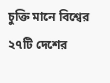চুক্তি মানে বিশ্বের ২৭টি দেশের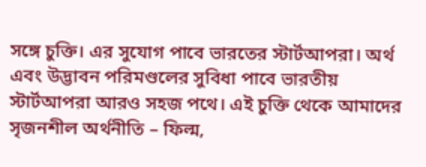সঙ্গে চুক্তি। এর সুযোগ পাবে ভারতের স্টার্টআপরা। অর্থ এবং উদ্ভাবন পরিমণ্ডলের সুবিধা পাবে ভারতীয় স্টার্টআপরা আরও সহজ পথে। এই চুক্তি থেকে আমাদের সৃজনশীল অর্থনীতি – ফিল্ম,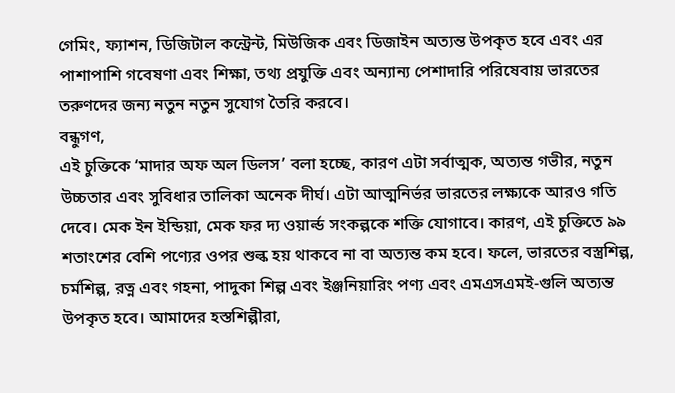গেমিং, ফ্যাশন, ডিজিটাল কন্ট্রেন্ট, মিউজিক এবং ডিজাইন অত্যন্ত উপকৃত হবে এবং এর পাশাপাশি গবেষণা এবং শিক্ষা, তথ্য প্রযুক্তি এবং অন্যান্য পেশাদারি পরিষেবায় ভারতের তরুণদের জন্য নতুন নতুন সুযোগ তৈরি করবে।
বন্ধুগণ,
এই চুক্তিকে ‘মাদার অফ অল ডিলস’ বলা হচ্ছে, কারণ এটা সর্বাত্মক, অত্যন্ত গভীর, নতুন উচ্চতার এবং সুবিধার তালিকা অনেক দীর্ঘ। এটা আত্মনির্ভর ভারতের লক্ষ্যকে আরও গতি দেবে। মেক ইন ইন্ডিয়া, মেক ফর দ্য ওয়ার্ল্ড সংকল্পকে শক্তি যোগাবে। কারণ, এই চুক্তিতে ৯৯ শতাংশের বেশি পণ্যের ওপর শুল্ক হয় থাকবে না বা অত্যন্ত কম হবে। ফলে, ভারতের বস্ত্রশিল্প, চর্মশিল্প, রত্ন এবং গহনা, পাদুকা শিল্প এবং ইঞ্জনিয়ারিং পণ্য এবং এমএসএমই-গুলি অত্যন্ত উপকৃত হবে। আমাদের হস্তশিল্পীরা,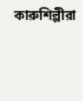কারুশিল্পীরা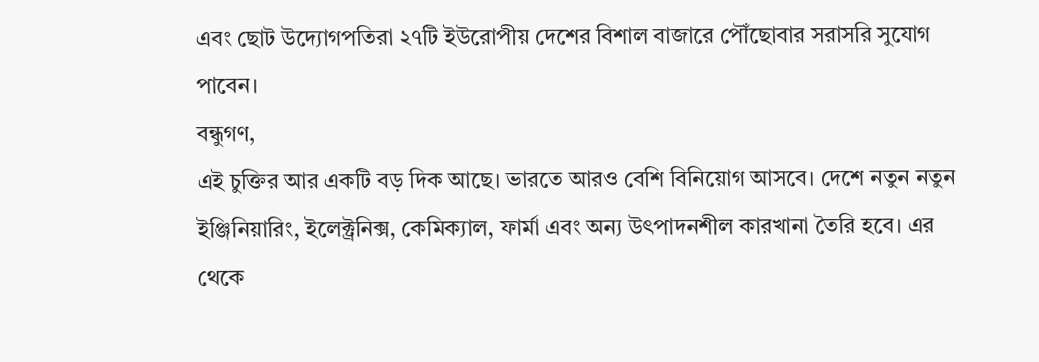এবং ছোট উদ্যোগপতিরা ২৭টি ইউরোপীয় দেশের বিশাল বাজারে পৌঁছোবার সরাসরি সুযোগ পাবেন।
বন্ধুগণ,
এই চুক্তির আর একটি বড় দিক আছে। ভারতে আরও বেশি বিনিয়োগ আসবে। দেশে নতুন নতুন ইঞ্জিনিয়ারিং, ইলেক্ট্রনিক্স, কেমিক্যাল, ফার্মা এবং অন্য উৎপাদনশীল কারখানা তৈরি হবে। এর থেকে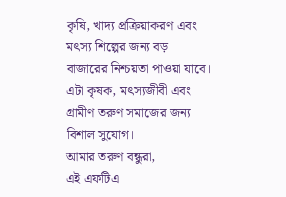কৃষি, খাদ্য প্রক্রিয়াকরণ এবং মৎস্য শিল্পের জন্য বড় বাজারের নিশ্চয়তা পাওয়া যাবে। এটা কৃষক, মৎস্যজীবী এবং গ্রামীণ তরুণ সমাজের জন্য বিশাল সুযোগ।
আমার তরুণ বন্ধুরা,
এই এফটিএ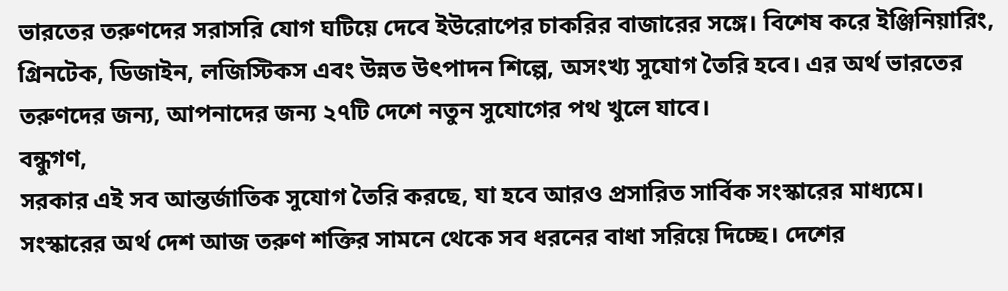ভারতের তরুণদের সরাসরি যোগ ঘটিয়ে দেবে ইউরোপের চাকরির বাজারের সঙ্গে। বিশেষ করে ইঞ্জিনিয়ারিং, গ্রিনটেক, ডিজাইন, লজিস্টিকস এবং উন্নত উৎপাদন শিল্পে, অসংখ্য সুযোগ তৈরি হবে। এর অর্থ ভারতের তরুণদের জন্য, আপনাদের জন্য ২৭টি দেশে নতুন সুযোগের পথ খুলে যাবে।
বন্ধুগণ,
সরকার এই সব আন্তর্জাতিক সুযোগ তৈরি করছে, যা হবে আরও প্রসারিত সার্বিক সংস্কারের মাধ্যমে। সংস্কারের অর্থ দেশ আজ তরুণ শক্তির সামনে থেকে সব ধরনের বাধা সরিয়ে দিচ্ছে। দেশের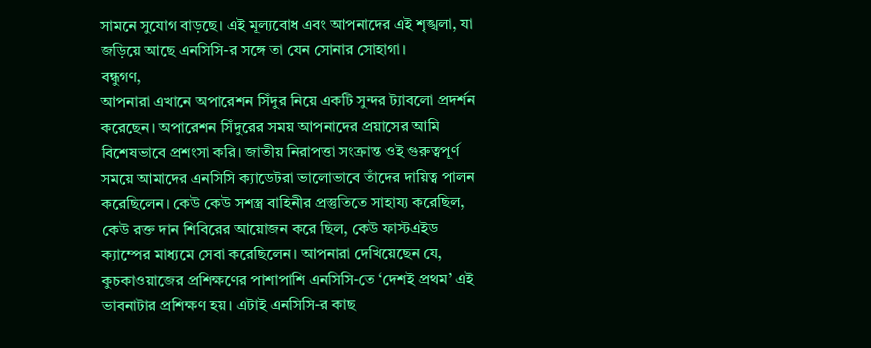সামনে সুযোগ বাড়ছে। এই মূল্যবোধ এবং আপনাদের এই শৃঙ্খলা, যা জড়িয়ে আছে এনসিসি-র সঙ্গে তা যেন সোনার সোহাগা।
বন্ধুগণ,
আপনারা এখানে অপারেশন সিঁদুর নিয়ে একটি সুন্দর ট্যাবলো প্রদর্শন করেছেন। অপারেশন সিঁদুরের সময় আপনাদের প্রয়াসের আমি বিশেষভাবে প্রশংসা করি। জাতীয় নিরাপত্তা সংক্রান্ত ওই গুরুত্বপূর্ণ সময়ে আমাদের এনসিসি ক্যাডেটরা ভালোভাবে তাঁদের দায়িত্ব পালন করেছিলেন। কেউ কেউ সশস্ত্র বাহিনীর প্রস্তুতিতে সাহায্য করেছিল, কেউ রক্ত দান শিবিরের আয়োজন করে ছিল, কেউ ফাস্টএইড ক্যাম্পের মাধ্যমে সেবা করেছিলেন। আপনারা দেখিয়েছেন যে, কুচকাওয়াজের প্রশিক্ষণের পাশাপাশি এনসিসি-তে ‘দেশই প্রথম’ এই ভাবনাটার প্রশিক্ষণ হয়। এটাই এনসিসি-র কাছ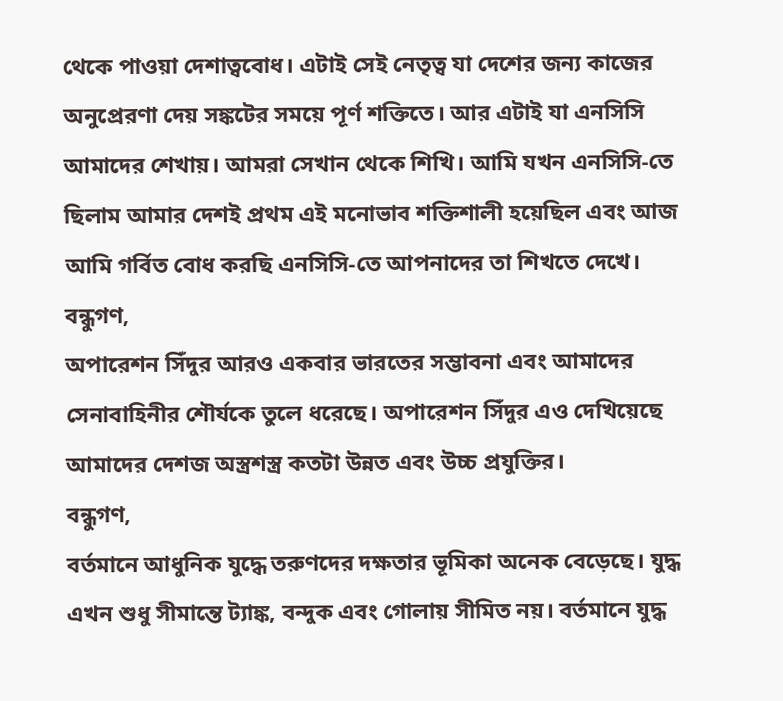থেকে পাওয়া দেশাত্ববোধ। এটাই সেই নেতৃত্ব যা দেশের জন্য কাজের অনুপ্রেরণা দেয় সঙ্কটের সময়ে পূর্ণ শক্তিতে। আর এটাই যা এনসিসি আমাদের শেখায়। আমরা সেখান থেকে শিখি। আমি যখন এনসিসি-তে ছিলাম আমার দেশই প্রথম এই মনোভাব শক্তিশালী হয়েছিল এবং আজ আমি গর্বিত বোধ করছি এনসিসি-তে আপনাদের তা শিখতে দেখে।
বন্ধুগণ,
অপারেশন সিঁদুর আরও একবার ভারতের সম্ভাবনা এবং আমাদের সেনাবাহিনীর শৌর্যকে তুলে ধরেছে। অপারেশন সিঁদুর এও দেখিয়েছে আমাদের দেশজ অস্ত্রশস্ত্র কতটা উন্নত এবং উচ্চ প্রযুক্তির।
বন্ধুগণ,
বর্তমানে আধুনিক যুদ্ধে তরুণদের দক্ষতার ভূমিকা অনেক বেড়েছে। যুদ্ধ এখন শুধু সীমান্তে ট্যাঙ্ক, বন্দুক এবং গোলায় সীমিত নয়। বর্তমানে যুদ্ধ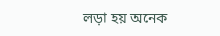লড়া হয় অনেক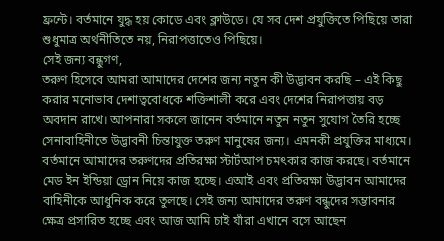ফ্রন্টে। বর্তমানে যুদ্ধ হয় কোডে এবং ক্লাউডে। যে সব দেশ প্রযুক্তিতে পিছিয়ে তারা শুধুমাত্র অর্থনীতিতে নয়, নিরাপত্তাতেও পিছিয়ে।
সেই জন্য বন্ধুগণ,
তরুণ হিসেবে আমরা আমাদের দেশের জন্য নতুন কী উদ্ভাবন করছি – এই কিছু করার মনোভাব দেশাত্ববোধকে শক্তিশালী করে এবং দেশের নিরাপত্তায় বড় অবদান রাখে। আপনারা সকলে জানেন বর্তমানে নতুন নতুন সুযোগ তৈরি হচ্ছে সেনাবাহিনীতে উদ্ভাবনী চিন্তাযুক্ত তরুণ মানুষের জন্য। এমনকী প্রযুক্তির মাধ্যমে। বর্তমানে আমাদের তরুণদের প্রতিরক্ষা স্টার্টআপ চমৎকার কাজ করছে। বর্তমানে মেড ইন ইন্ডিয়া ড্রোন নিয়ে কাজ হচ্ছে। এআই এবং প্রতিরক্ষা উদ্ভাবন আমাদের বাহিনীকে আধুনিক করে তুলছে। সেই জন্য আমাদের তরুণ বন্ধুদের সম্ভাবনার ক্ষেত্র প্রসারিত হচ্ছে এবং আজ আমি চাই যাঁরা এখানে বসে আছেন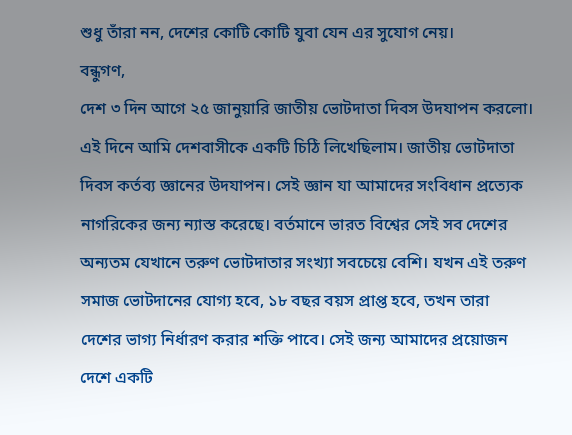শুধু তাঁরা নন, দেশের কোটি কোটি যুবা যেন এর সুযোগ নেয়।
বন্ধুগণ,
দেশ ৩ দিন আগে ২৫ জানুয়ারি জাতীয় ভোটদাতা দিবস উদযাপন করলো। এই দিনে আমি দেশবাসীকে একটি চিঠি লিখেছিলাম। জাতীয় ভোটদাতা দিবস কর্তব্য জ্ঞানের উদযাপন। সেই জ্ঞান যা আমাদের সংবিধান প্রত্যেক নাগরিকের জন্য ন্যাস্ত করেছে। বর্তমানে ভারত বিশ্বের সেই সব দেশের অন্যতম যেখানে তরুণ ভোটদাতার সংখ্যা সবচেয়ে বেশি। যখন এই তরুণ সমাজ ভোটদানের যোগ্য হবে, ১৮ বছর বয়স প্রাপ্ত হবে, তখন তারা দেশের ভাগ্য নির্ধারণ করার শক্তি পাবে। সেই জন্য আমাদের প্রয়োজন দেশে একটি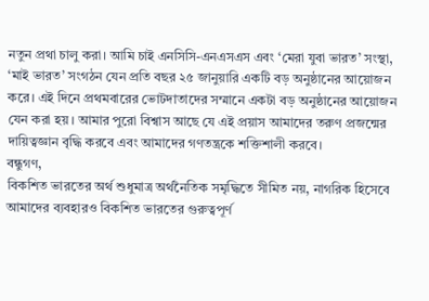নতুন প্রথা চালু করা। আমি চাই এনসিসি-এনএসএস এবং ‘মেরা যুবা ভারত’ সংস্থা, ‘মাই ভারত’ সংগঠন যেন প্রতি বছর ২৫ জানুয়ারি একটি বড় অনুষ্ঠানের আয়োজন করে। এই দিনে প্রথমবারের ভোটদাতাদের সম্মানে একটা বড় অনুষ্ঠানের আয়োজন যেন করা হয়। আমার পুরো বিশ্বাস আছে যে এই প্রয়াস আমাদের তরুণ প্রজন্মের দায়িত্বজ্ঞান বৃদ্ধি করবে এবং আমাদের গণতন্ত্রকে শক্তিশালী করবে।
বন্ধুগণ,
বিকশিত ভারতের অর্থ শুধুমাত্র অর্থনৈতিক সমৃদ্ধিতে সীমিত নয়, নাগরিক হিসেবে আমাদের ব্যবহারও বিকশিত ভারতের গুরুত্বপূর্ণ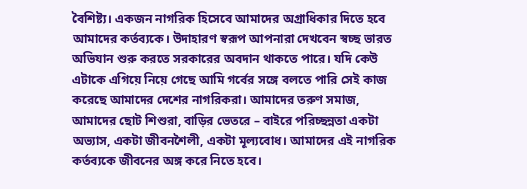বৈশিষ্ট্য। একজন নাগরিক হিসেবে আমাদের অগ্রাধিকার দিতে হবে আমাদের কর্তব্যকে। উদাহারণ স্বরূপ আপনারা দেখবেন স্বচ্ছ ভারত অভিযান শুরু করতে সরকারের অবদান থাকতে পারে। যদি কেউ এটাকে এগিয়ে নিয়ে গেছে আমি গর্বের সঙ্গে বলতে পারি সেই কাজ করেছে আমাদের দেশের নাগরিকরা। আমাদের তরুণ সমাজ, আমাদের ছোট শিশুরা, বাড়ির ভেতরে – বাইরে পরিচ্ছন্নতা একটা অভ্যাস, একটা জীবনশৈলী, একটা মূল্যবোধ। আমাদের এই নাগরিক কর্তব্যকে জীবনের অঙ্গ করে নিতে হবে।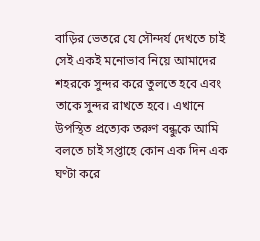বাড়ির ভেতরে যে সৌন্দর্য দেখতে চাই সেই একই মনোভাব নিয়ে আমাদের শহরকে সুন্দর করে তুলতে হবে এবং তাকে সুন্দর রাখতে হবে। এখানে উপস্থিত প্রত্যেক তরুণ বন্ধুকে আমি বলতে চাই সপ্তাহে কোন এক দিন এক ঘণ্টা করে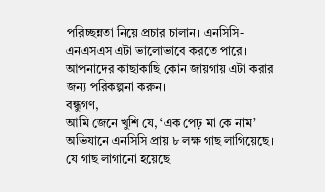পরিচ্ছন্নতা নিয়ে প্রচার চালান। এনসিসি-এনএসএস এটা ভালোভাবে করতে পারে। আপনাদের কাছাকাছি কোন জায়গায় এটা করার জন্য পরিকল্পনা করুন।
বন্ধুগণ,
আমি জেনে খুশি যে, ‘এক পেঢ় মা কে নাম’ অভিযানে এনসিসি প্রায় ৮ লক্ষ গাছ লাগিয়েছে। যে গাছ লাগানো হয়েছে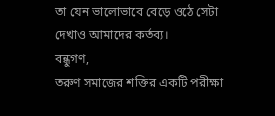তা যেন ভালোভাবে বেড়ে ওঠে সেটা দেখাও আমাদের কর্তব্য।
বন্ধুগণ,
তরুণ সমাজের শক্তির একটি পরীক্ষা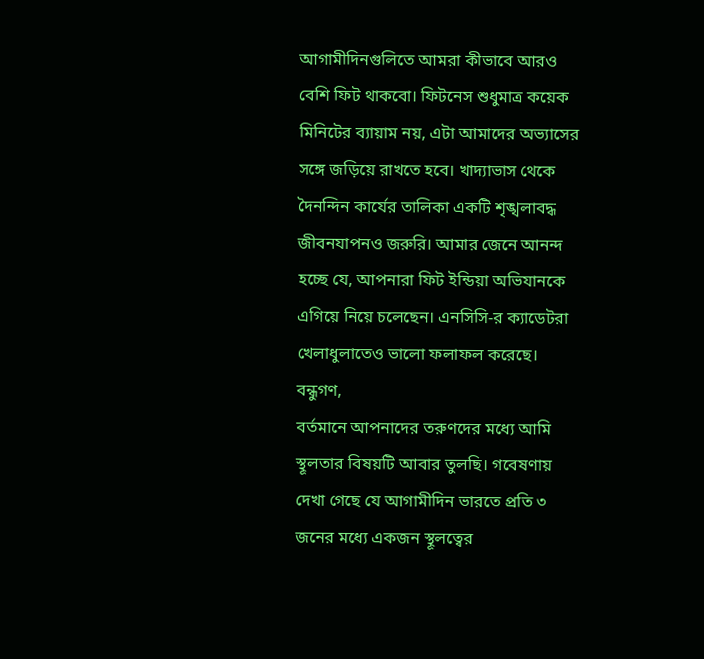আগামীদিনগুলিতে আমরা কীভাবে আরও বেশি ফিট থাকবো। ফিটনেস শুধুমাত্র কয়েক মিনিটের ব্যায়াম নয়, এটা আমাদের অভ্যাসের সঙ্গে জড়িয়ে রাখতে হবে। খাদ্যাভাস থেকে দৈনন্দিন কার্যের তালিকা একটি শৃঙ্খলাবদ্ধ জীবনযাপনও জরুরি। আমার জেনে আনন্দ হচ্ছে যে, আপনারা ফিট ইন্ডিয়া অভিযানকে এগিয়ে নিয়ে চলেছেন। এনসিসি-র ক্যাডেটরা খেলাধুলাতেও ভালো ফলাফল করেছে।
বন্ধুগণ,
বর্তমানে আপনাদের তরুণদের মধ্যে আমি স্থূলতার বিষয়টি আবার তুলছি। গবেষণায় দেখা গেছে যে আগামীদিন ভারতে প্রতি ৩ জনের মধ্যে একজন স্থূলত্বের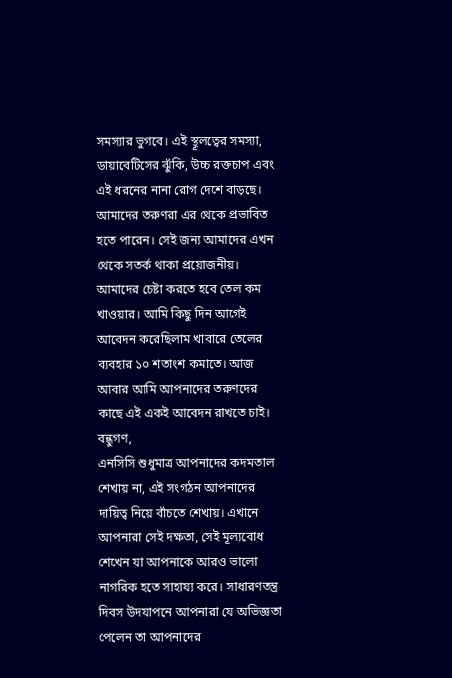সমস্যার ভুগবে। এই স্থূলত্বের সমস্যা, ডায়াবেটিসের ঝুঁকি, উচ্চ রক্তচাপ এবং এই ধরনের নানা রোগ দেশে বাড়ছে। আমাদের তরুণরা এর থেকে প্রভাবিত হতে পারেন। সেই জন্য আমাদের এখন থেকে সতর্ক থাকা প্রয়োজনীয়। আমাদের চেষ্টা করতে হবে তেল কম খাওয়ার। আমি কিছু দিন আগেই আবেদন করেছিলাম খাবারে তেলের ব্যবহার ১০ শতাংশ কমাতে। আজ আবার আমি আপনাদের তরুণদের কাছে এই একই আবেদন রাখতে চাই।
বন্ধুগণ,
এনসিসি শুধুমাত্র আপনাদের কদমতাল শেখায় না, এই সংগঠন আপনাদের দায়িত্ব নিয়ে বাঁচতে শেখায়। এখানে আপনারা সেই দক্ষতা, সেই মূল্যবোধ শেখেন যা আপনাকে আরও ভালো নাগরিক হতে সাহায্য করে। সাধারণতন্ত্র দিবস উদযাপনে আপনারা যে অভিজ্ঞতা পেলেন তা আপনাদের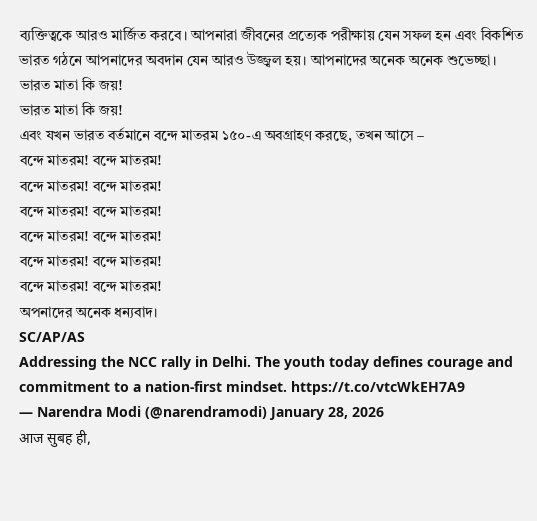ব্যক্তিত্বকে আরও মার্জিত করবে। আপনারা জীবনের প্রত্যেক পরীক্ষায় যেন সফল হন এবং বিকশিত ভারত গঠনে আপনাদের অবদান যেন আরও উজ্জ্বল হয়। আপনাদের অনেক অনেক শুভেচ্ছা।
ভারত মাতা কি জয়!
ভারত মাতা কি জয়!
এবং যখন ভারত বর্তমানে বন্দে মাতরম ১৫০-এ অবগ্রাহণ করছে, তখন আসে –
বন্দে মাতরম! বন্দে মাতরম!
বন্দে মাতরম! বন্দে মাতরম!
বন্দে মাতরম! বন্দে মাতরম!
বন্দে মাতরম! বন্দে মাতরম!
বন্দে মাতরম! বন্দে মাতরম!
বন্দে মাতরম! বন্দে মাতরম!
অপনাদের অনেক ধন্যবাদ।
SC/AP/AS
Addressing the NCC rally in Delhi. The youth today defines courage and commitment to a nation-first mindset. https://t.co/vtcWkEH7A9
— Narendra Modi (@narendramodi) January 28, 2026
आज सुबह ही,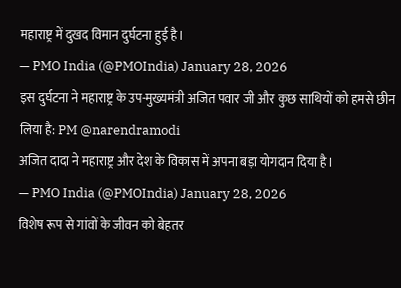महाराष्ट्र में दुखद विमान दुर्घटना हुई है।
— PMO India (@PMOIndia) January 28, 2026
इस दुर्घटना ने महाराष्ट्र के उप-मुख्यमंत्री अजित पवार जी और कुछ साथियों को हमसे छीन लिया है: PM @narendramodi
अजित दादा ने महाराष्ट्र और देश के विकास में अपना बड़ा योगदान दिया है।
— PMO India (@PMOIndia) January 28, 2026
विशेष रूप से गांवों के जीवन को बेहतर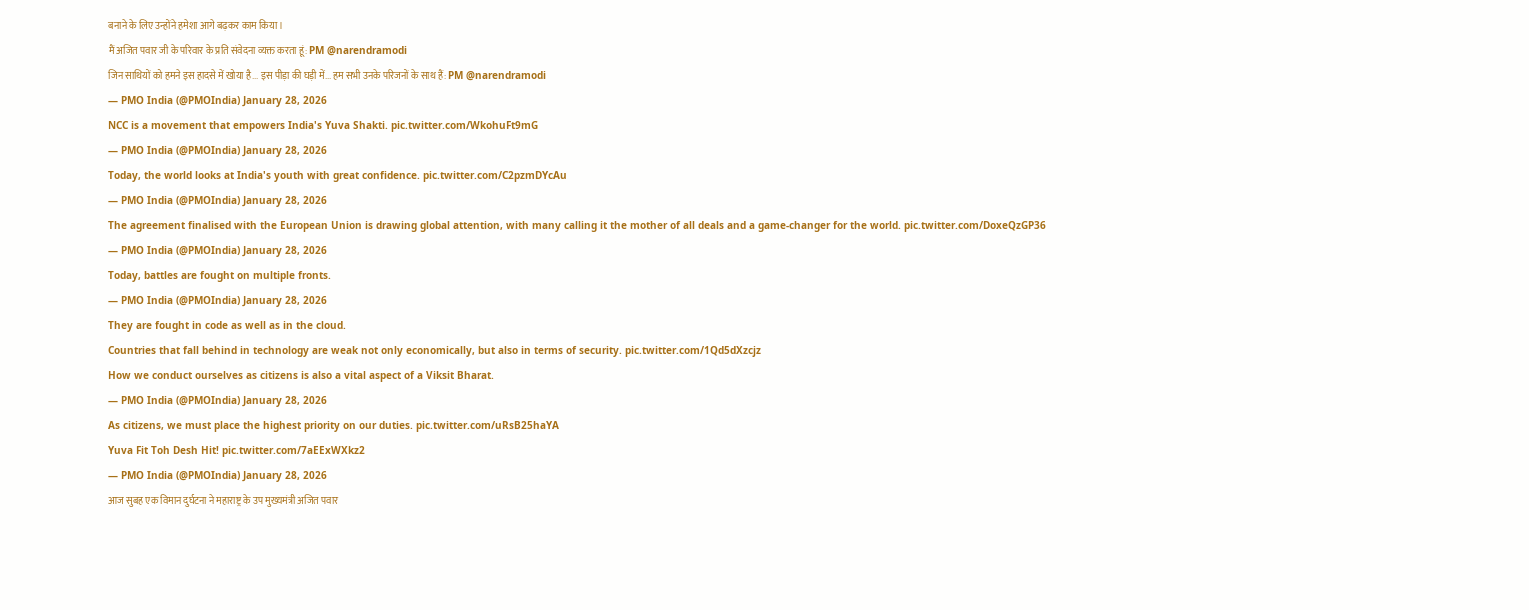बनाने के लिए उन्होंने हमेशा आगे बढ़कर काम किया।
मैं अजित पवार जी के परिवार के प्रति संवेदना व्यक्त करता हूं: PM @narendramodi
जिन साथियों को हमने इस हादसे में खोया है... इस पीड़ा की घड़ी में... हम सभी उनके परिजनों के साथ हैं: PM @narendramodi
— PMO India (@PMOIndia) January 28, 2026
NCC is a movement that empowers India's Yuva Shakti. pic.twitter.com/WkohuFt9mG
— PMO India (@PMOIndia) January 28, 2026
Today, the world looks at India's youth with great confidence. pic.twitter.com/C2pzmDYcAu
— PMO India (@PMOIndia) January 28, 2026
The agreement finalised with the European Union is drawing global attention, with many calling it the mother of all deals and a game-changer for the world. pic.twitter.com/DoxeQzGP36
— PMO India (@PMOIndia) January 28, 2026
Today, battles are fought on multiple fronts.
— PMO India (@PMOIndia) January 28, 2026
They are fought in code as well as in the cloud.
Countries that fall behind in technology are weak not only economically, but also in terms of security. pic.twitter.com/1Qd5dXzcjz
How we conduct ourselves as citizens is also a vital aspect of a Viksit Bharat.
— PMO India (@PMOIndia) January 28, 2026
As citizens, we must place the highest priority on our duties. pic.twitter.com/uRsB25haYA
Yuva Fit Toh Desh Hit! pic.twitter.com/7aEExWXkz2
— PMO India (@PMOIndia) January 28, 2026
आज सुबह एक विमान दुर्घटना ने महाराष्ट्र के उप मुख्यमंत्री अजित पवार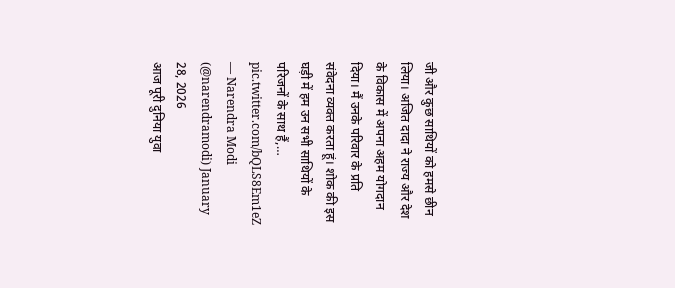जी और कुछ साथियों को हमसे छीन लिया। अजित दादा ने राज्य और देश के विकास में अपना अहम योगदान दिया। मैं उनके परिवार के प्रति संवेदना व्यक्त करता हूं। शोक की इस घड़ी में हम उन सभी साथियों के परिजनों के साथ हैं,… pic.twitter.com/bQLS8Em1eZ
— Narendra Modi (@narendramodi) January 28, 2026
आज पूरी दुनिया युवा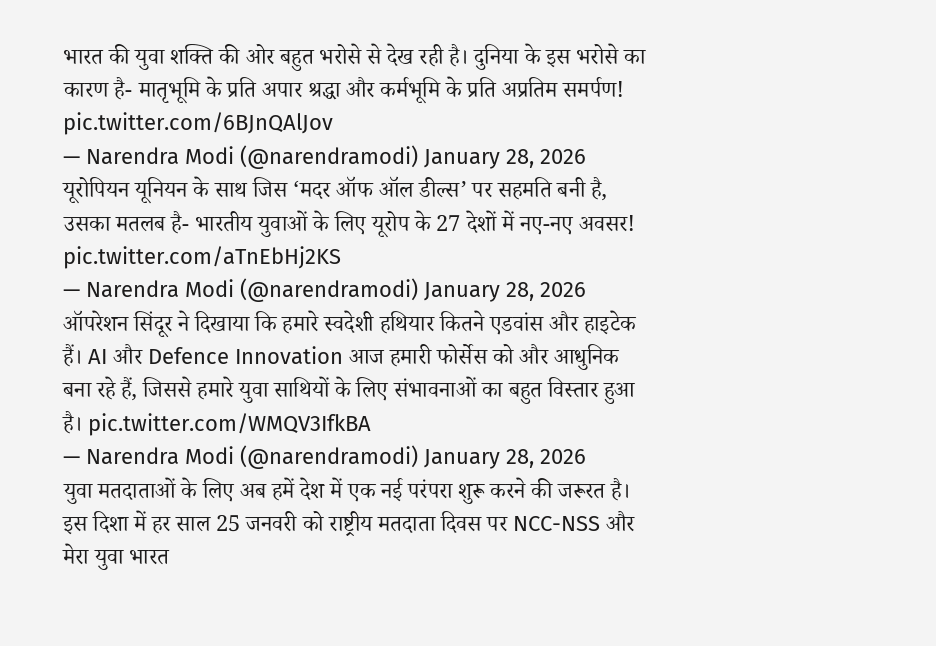भारत की युवा शक्ति की ओर बहुत भरोसे से देख रही है। दुनिया के इस भरोसे का कारण है- मातृभूमि के प्रति अपार श्रद्धा और कर्मभूमि के प्रति अप्रतिम समर्पण! pic.twitter.com/6BJnQAlJov
— Narendra Modi (@narendramodi) January 28, 2026
यूरोपियन यूनियन के साथ जिस ‘मदर ऑफ ऑल डील्स’ पर सहमति बनी है, उसका मतलब है- भारतीय युवाओं के लिए यूरोप के 27 देशों में नए-नए अवसर! pic.twitter.com/aTnEbHj2KS
— Narendra Modi (@narendramodi) January 28, 2026
ऑपरेशन सिंदूर ने दिखाया कि हमारे स्वदेशी हथियार कितने एडवांस और हाइटेक हैं। AI और Defence Innovation आज हमारी फोर्सेस को और आधुनिक बना रहे हैं, जिससे हमारे युवा साथियों के लिए संभावनाओं का बहुत विस्तार हुआ है। pic.twitter.com/WMQV3IfkBA
— Narendra Modi (@narendramodi) January 28, 2026
युवा मतदाताओं के लिए अब हमें देश में एक नई परंपरा शुरू करने की जरूरत है। इस दिशा में हर साल 25 जनवरी को राष्ट्रीय मतदाता दिवस पर NCC-NSS और मेरा युवा भारत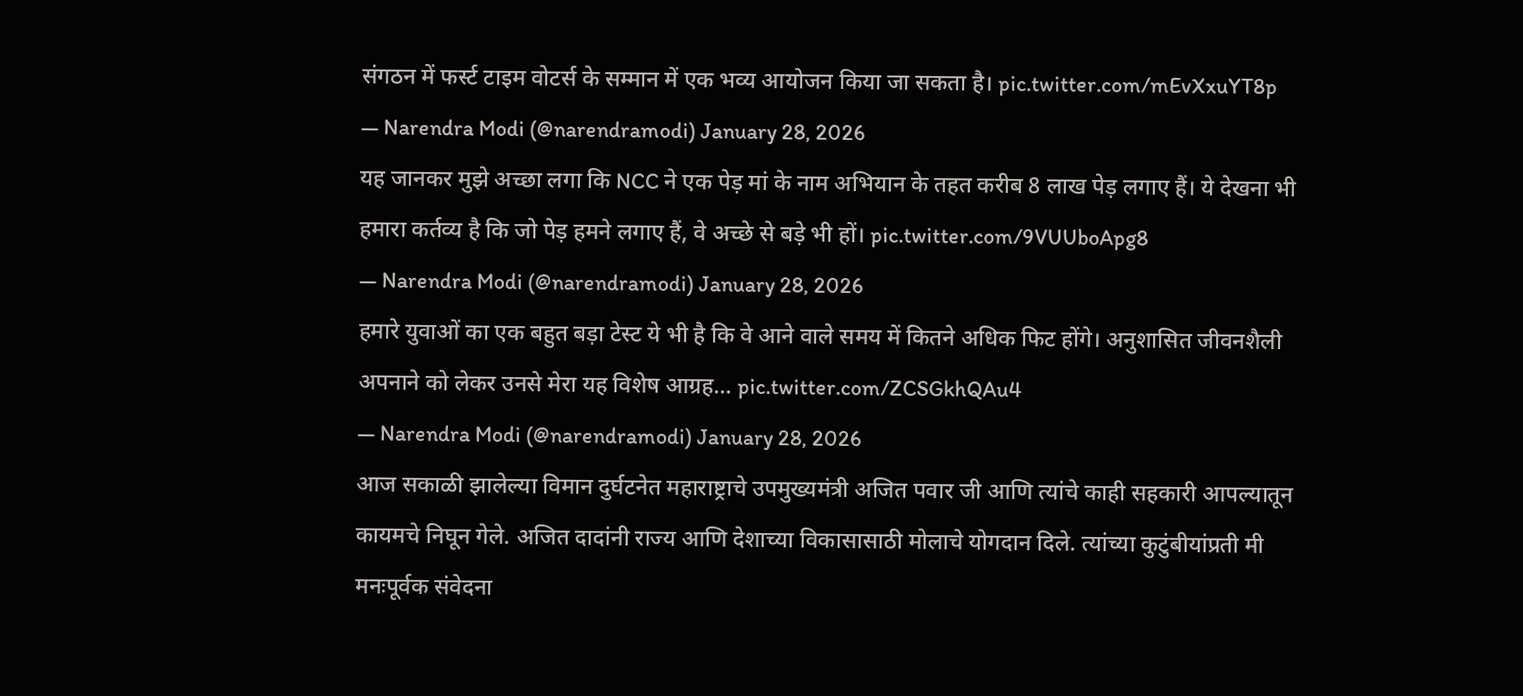संगठन में फर्स्ट टाइम वोटर्स के सम्मान में एक भव्य आयोजन किया जा सकता है। pic.twitter.com/mEvXxuYT8p
— Narendra Modi (@narendramodi) January 28, 2026
यह जानकर मुझे अच्छा लगा कि NCC ने एक पेड़ मां के नाम अभियान के तहत करीब 8 लाख पेड़ लगाए हैं। ये देखना भी हमारा कर्तव्य है कि जो पेड़ हमने लगाए हैं, वे अच्छे से बड़े भी हों। pic.twitter.com/9VUUboApg8
— Narendra Modi (@narendramodi) January 28, 2026
हमारे युवाओं का एक बहुत बड़ा टेस्ट ये भी है कि वे आने वाले समय में कितने अधिक फिट होंगे। अनुशासित जीवनशैली अपनाने को लेकर उनसे मेरा यह विशेष आग्रह… pic.twitter.com/ZCSGkhQAu4
— Narendra Modi (@narendramodi) January 28, 2026
आज सकाळी झालेल्या विमान दुर्घटनेत महाराष्ट्राचे उपमुख्यमंत्री अजित पवार जी आणि त्यांचे काही सहकारी आपल्यातून कायमचे निघून गेले. अजित दादांनी राज्य आणि देशाच्या विकासासाठी मोलाचे योगदान दिले. त्यांच्या कुटुंबीयांप्रती मी मनःपूर्वक संवेदना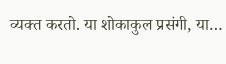व्यक्त करतो. या शोकाकुल प्रसंगी, या…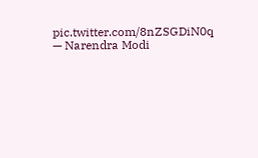pic.twitter.com/8nZSGDiN0q
— Narendra Modi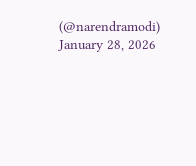(@narendramodi) January 28, 2026